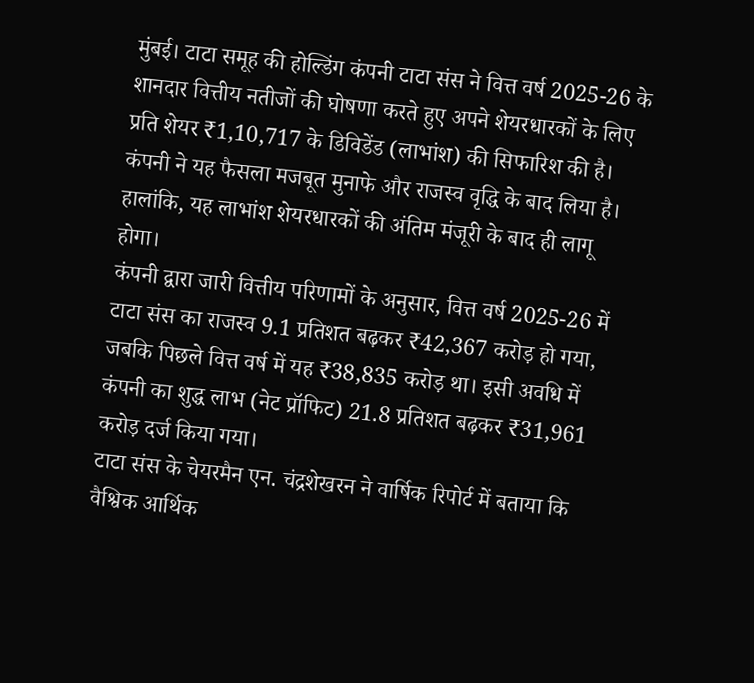मुंबई। टाटा समूह की होल्डिंग कंपनी टाटा संस ने वित्त वर्ष 2025-26 के शानदार वित्तीय नतीजों की घोषणा करते हुए अपने शेयरधारकों के लिए प्रति शेयर ₹1,10,717 के डिविडेंड (लाभांश) की सिफारिश की है। कंपनी ने यह फैसला मजबूत मुनाफे और राजस्व वृद्धि के बाद लिया है। हालांकि, यह लाभांश शेयरधारकों की अंतिम मंजूरी के बाद ही लागू होगा।
कंपनी द्वारा जारी वित्तीय परिणामों के अनुसार, वित्त वर्ष 2025-26 में टाटा संस का राजस्व 9.1 प्रतिशत बढ़कर ₹42,367 करोड़ हो गया, जबकि पिछले वित्त वर्ष में यह ₹38,835 करोड़ था। इसी अवधि में कंपनी का शुद्ध लाभ (नेट प्रॉफिट) 21.8 प्रतिशत बढ़कर ₹31,961 करोड़ दर्ज किया गया।
टाटा संस के चेयरमैन एन. चंद्रशेखरन ने वार्षिक रिपोर्ट में बताया कि वैश्विक आर्थिक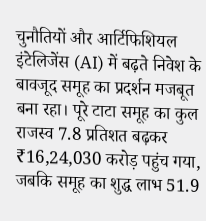चुनौतियों और आर्टिफिशियल इंटेलिजेंस (AI) में बढ़ते निवेश के बावजूद समूह का प्रदर्शन मजबूत बना रहा। पूरे टाटा समूह का कुल राजस्व 7.8 प्रतिशत बढ़कर ₹16,24,030 करोड़ पहुंच गया, जबकि समूह का शुद्ध लाभ 51.9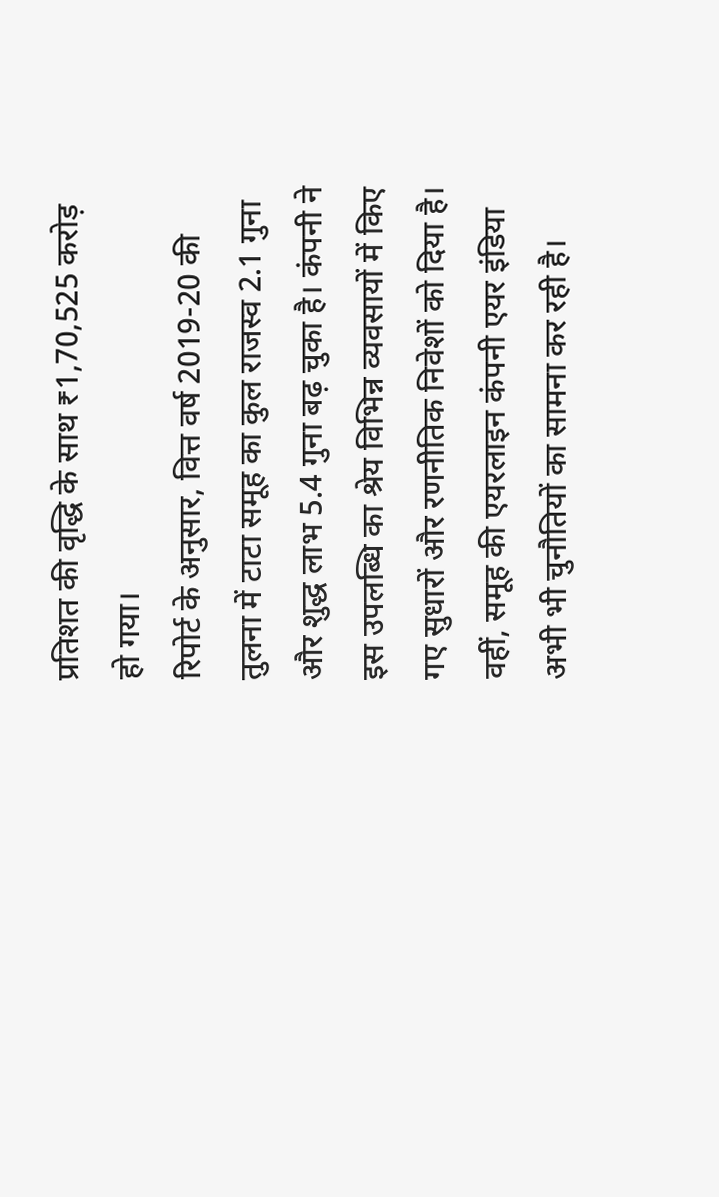प्रतिशत की वृद्धि के साथ ₹1,70,525 करोड़ हो गया।
रिपोर्ट के अनुसार, वित्त वर्ष 2019-20 की तुलना में टाटा समूह का कुल राजस्व 2.1 गुना और शुद्ध लाभ 5.4 गुना बढ़ चुका है। कंपनी ने इस उपलब्धि का श्रेय विभिन्न व्यवसायों में किए गए सुधारों और रणनीतिक निवेशों को दिया है।
वहीं, समूह की एयरलाइन कंपनी एयर इंडिया अभी भी चुनौतियों का सामना कर रही है।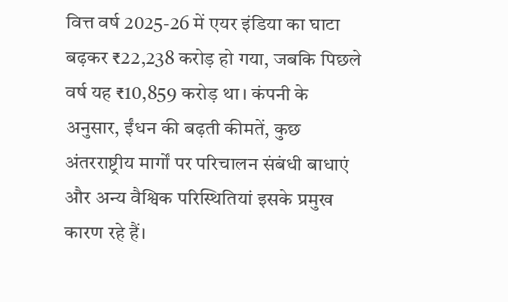वित्त वर्ष 2025-26 में एयर इंडिया का घाटा बढ़कर ₹22,238 करोड़ हो गया, जबकि पिछले वर्ष यह ₹10,859 करोड़ था। कंपनी के अनुसार, ईंधन की बढ़ती कीमतें, कुछ अंतरराष्ट्रीय मार्गों पर परिचालन संबंधी बाधाएं और अन्य वैश्विक परिस्थितियां इसके प्रमुख कारण रहे हैं।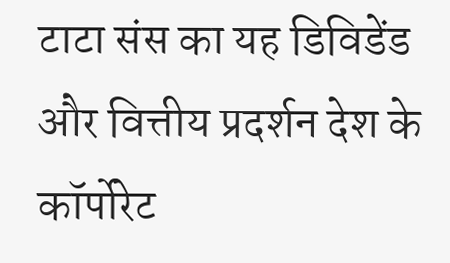टाटा संस का यह डिविडेंड और वित्तीय प्रदर्शन देश के कॉर्पोरेट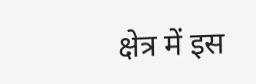क्षेत्र में इस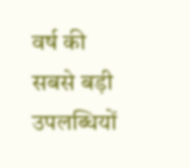वर्ष की सबसे बड़ी उपलब्धियों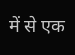में से एक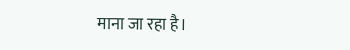माना जा रहा है।